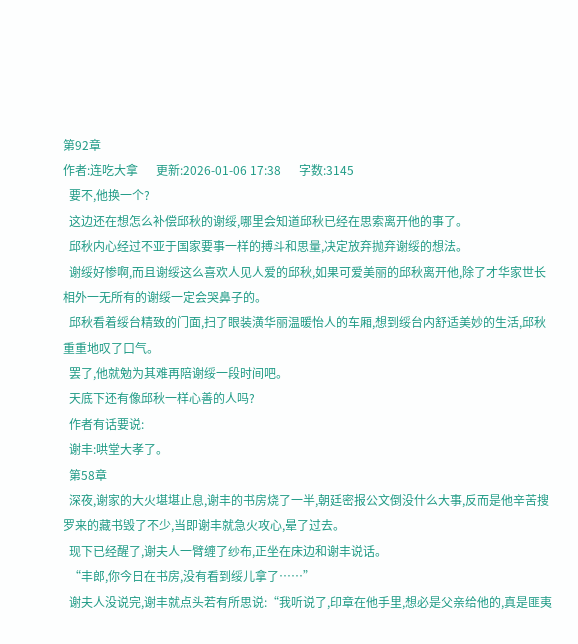第92章
作者:连吃大拿      更新:2026-01-06 17:38      字数:3145
  要不,他换一个?
  这边还在想怎么补偿邱秋的谢绥,哪里会知道邱秋已经在思索离开他的事了。
  邱秋内心经过不亚于国家要事一样的搏斗和思量,决定放弃抛弃谢绥的想法。
  谢绥好惨啊,而且谢绥这么喜欢人见人爱的邱秋,如果可爱美丽的邱秋离开他,除了才华家世长相外一无所有的谢绥一定会哭鼻子的。
  邱秋看着绥台精致的门面,扫了眼装潢华丽温暖怡人的车厢,想到绥台内舒适美妙的生活,邱秋重重地叹了口气。
  罢了,他就勉为其难再陪谢绥一段时间吧。
  天底下还有像邱秋一样心善的人吗?
  作者有话要说:
  谢丰:哄堂大孝了。
  第58章
  深夜,谢家的大火堪堪止息,谢丰的书房烧了一半,朝廷密报公文倒没什么大事,反而是他辛苦搜罗来的藏书毁了不少,当即谢丰就急火攻心,晕了过去。
  现下已经醒了,谢夫人一臂缠了纱布,正坐在床边和谢丰说话。
  “丰郎,你今日在书房,没有看到绥儿拿了……”
  谢夫人没说完,谢丰就点头若有所思说:“我听说了,印章在他手里,想必是父亲给他的,真是匪夷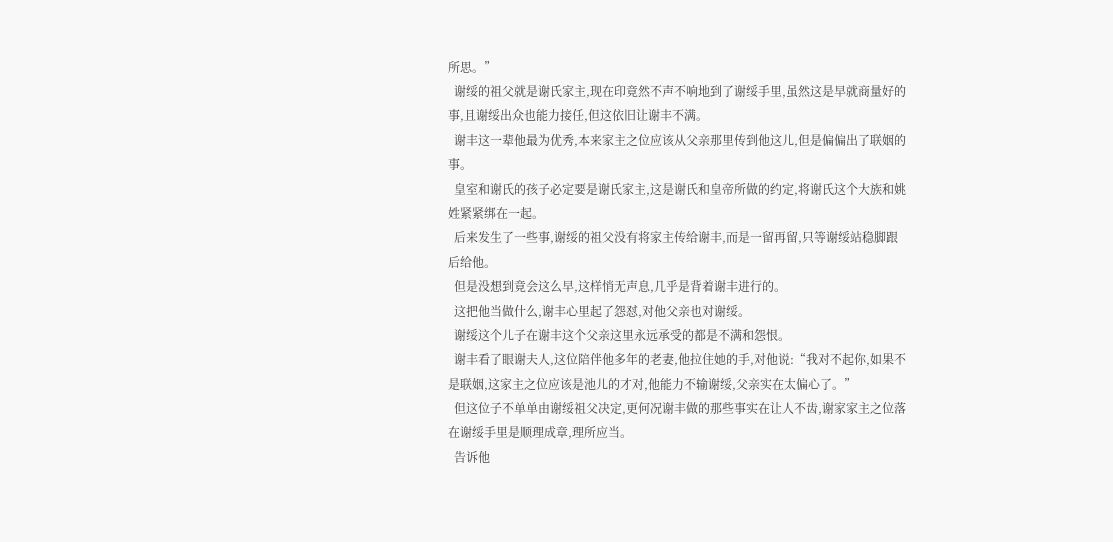所思。”
  谢绥的祖父就是谢氏家主,现在印竟然不声不响地到了谢绥手里,虽然这是早就商量好的事,且谢绥出众也能力接任,但这依旧让谢丰不满。
  谢丰这一辈他最为优秀,本来家主之位应该从父亲那里传到他这儿,但是偏偏出了联姻的事。
  皇室和谢氏的孩子必定要是谢氏家主,这是谢氏和皇帝所做的约定,将谢氏这个大族和姚姓紧紧绑在一起。
  后来发生了一些事,谢绥的祖父没有将家主传给谢丰,而是一留再留,只等谢绥站稳脚跟后给他。
  但是没想到竟会这么早,这样悄无声息,几乎是背着谢丰进行的。
  这把他当做什么,谢丰心里起了怨怼,对他父亲也对谢绥。
  谢绥这个儿子在谢丰这个父亲这里永远承受的都是不满和怨恨。
  谢丰看了眼谢夫人,这位陪伴他多年的老妻,他拉住她的手,对他说:“我对不起你,如果不是联姻,这家主之位应该是池儿的才对,他能力不输谢绥,父亲实在太偏心了。”
  但这位子不单单由谢绥祖父决定,更何况谢丰做的那些事实在让人不齿,谢家家主之位落在谢绥手里是顺理成章,理所应当。
  告诉他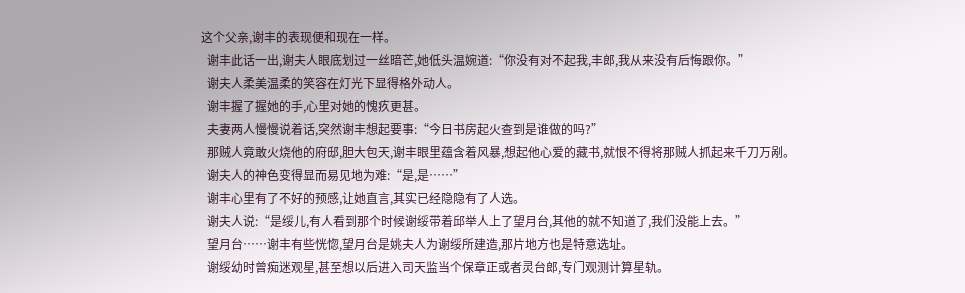这个父亲,谢丰的表现便和现在一样。
  谢丰此话一出,谢夫人眼底划过一丝暗芒,她低头温婉道:“你没有对不起我,丰郎,我从来没有后悔跟你。”
  谢夫人柔美温柔的笑容在灯光下显得格外动人。
  谢丰握了握她的手,心里对她的愧疚更甚。
  夫妻两人慢慢说着话,突然谢丰想起要事:“今日书房起火查到是谁做的吗?”
  那贼人竟敢火烧他的府邸,胆大包天,谢丰眼里蕴含着风暴,想起他心爱的藏书,就恨不得将那贼人抓起来千刀万剐。
  谢夫人的神色变得显而易见地为难:“是,是……”
  谢丰心里有了不好的预感,让她直言,其实已经隐隐有了人选。
  谢夫人说:“是绥儿,有人看到那个时候谢绥带着邱举人上了望月台,其他的就不知道了,我们没能上去。”
  望月台……谢丰有些恍惚,望月台是姚夫人为谢绥所建造,那片地方也是特意选址。
  谢绥幼时曾痴迷观星,甚至想以后进入司天监当个保章正或者灵台郎,专门观测计算星轨。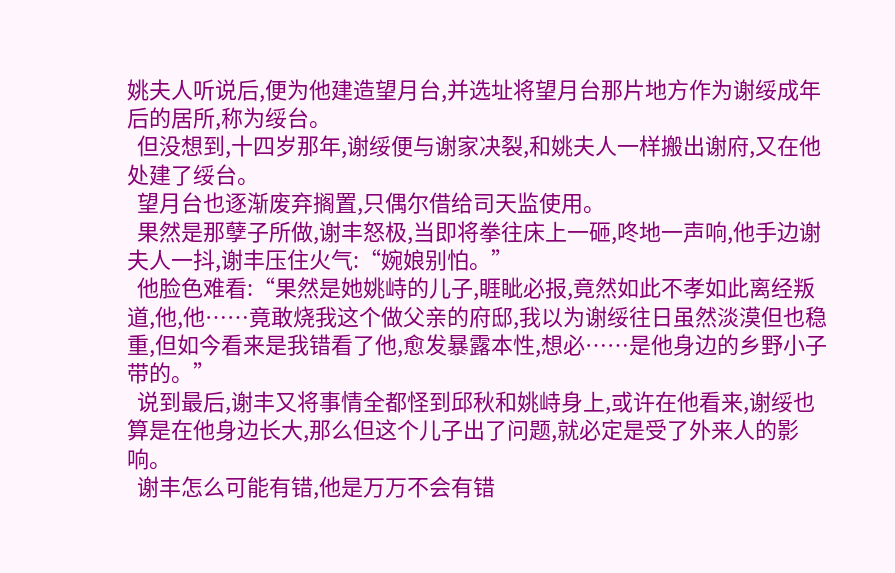姚夫人听说后,便为他建造望月台,并选址将望月台那片地方作为谢绥成年后的居所,称为绥台。
  但没想到,十四岁那年,谢绥便与谢家决裂,和姚夫人一样搬出谢府,又在他处建了绥台。
  望月台也逐渐废弃搁置,只偶尔借给司天监使用。
  果然是那孽子所做,谢丰怒极,当即将拳往床上一砸,咚地一声响,他手边谢夫人一抖,谢丰压住火气:“婉娘别怕。”
  他脸色难看:“果然是她姚峙的儿子,睚眦必报,竟然如此不孝如此离经叛道,他,他……竟敢烧我这个做父亲的府邸,我以为谢绥往日虽然淡漠但也稳重,但如今看来是我错看了他,愈发暴露本性,想必……是他身边的乡野小子带的。”
  说到最后,谢丰又将事情全都怪到邱秋和姚峙身上,或许在他看来,谢绥也算是在他身边长大,那么但这个儿子出了问题,就必定是受了外来人的影响。
  谢丰怎么可能有错,他是万万不会有错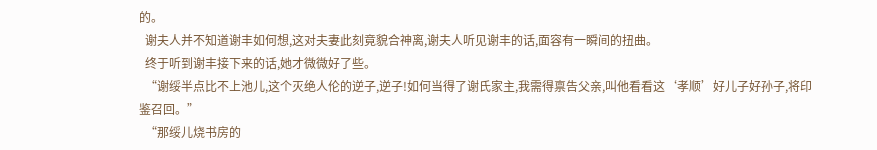的。
  谢夫人并不知道谢丰如何想,这对夫妻此刻竟貌合神离,谢夫人听见谢丰的话,面容有一瞬间的扭曲。
  终于听到谢丰接下来的话,她才微微好了些。
  “谢绥半点比不上池儿,这个灭绝人伦的逆子,逆子!如何当得了谢氏家主,我需得禀告父亲,叫他看看这‘孝顺’好儿子好孙子,将印鉴召回。”
  “那绥儿烧书房的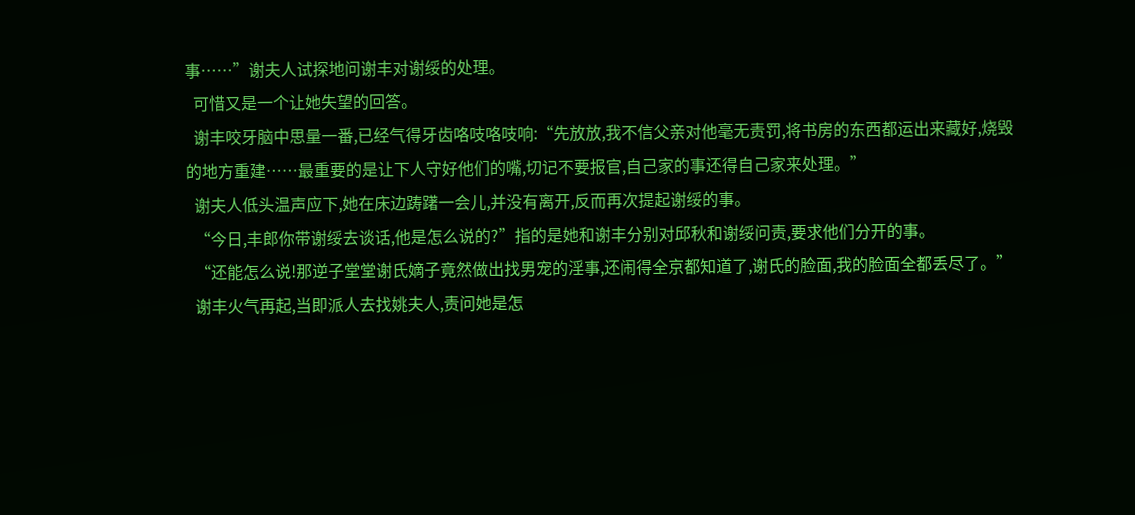事……”谢夫人试探地问谢丰对谢绥的处理。
  可惜又是一个让她失望的回答。
  谢丰咬牙脑中思量一番,已经气得牙齿咯吱咯吱响:“先放放,我不信父亲对他毫无责罚,将书房的东西都运出来藏好,烧毁的地方重建……最重要的是让下人守好他们的嘴,切记不要报官,自己家的事还得自己家来处理。”
  谢夫人低头温声应下,她在床边踌躇一会儿,并没有离开,反而再次提起谢绥的事。
  “今日,丰郎你带谢绥去谈话,他是怎么说的?”指的是她和谢丰分别对邱秋和谢绥问责,要求他们分开的事。
  “还能怎么说!那逆子堂堂谢氏嫡子竟然做出找男宠的淫事,还闹得全京都知道了,谢氏的脸面,我的脸面全都丢尽了。”
  谢丰火气再起,当即派人去找姚夫人,责问她是怎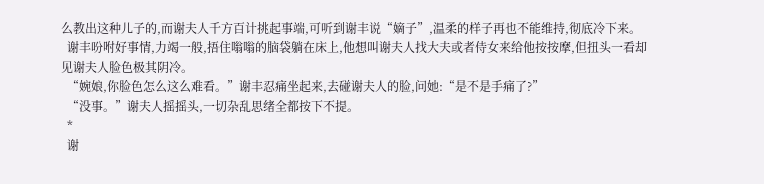么教出这种儿子的,而谢夫人千方百计挑起事端,可听到谢丰说“嫡子”,温柔的样子再也不能维持,彻底冷下来。
  谢丰吩咐好事情,力竭一般,捂住嗡嗡的脑袋躺在床上,他想叫谢夫人找大夫或者侍女来给他按按摩,但扭头一看却见谢夫人脸色极其阴冷。
  “婉娘,你脸色怎么这么难看。”谢丰忍痛坐起来,去碰谢夫人的脸,问她:“是不是手痛了?”
  “没事。”谢夫人摇摇头,一切杂乱思绪全都按下不提。
  *
  谢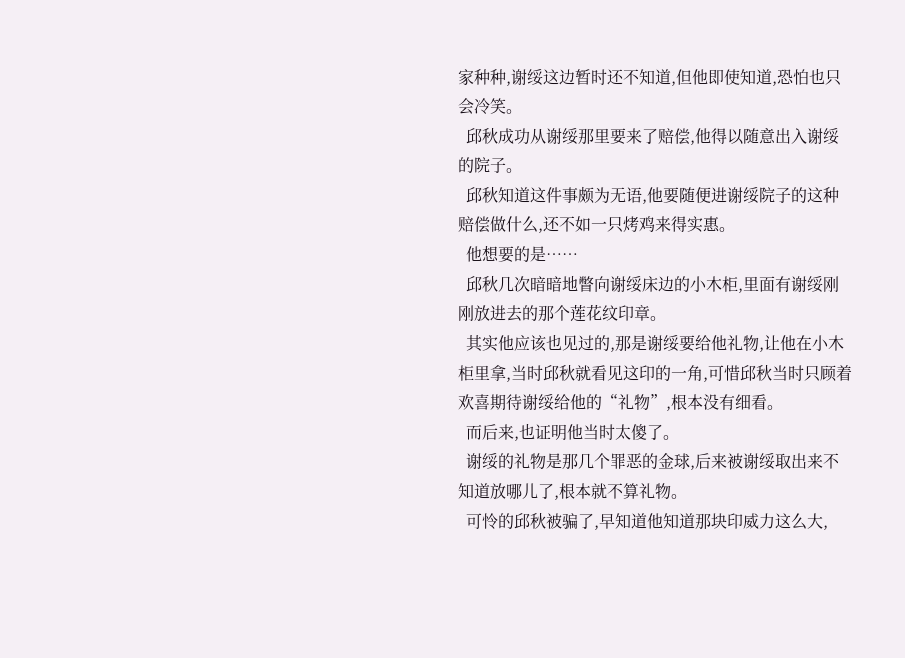家种种,谢绥这边暂时还不知道,但他即使知道,恐怕也只会冷笑。
  邱秋成功从谢绥那里要来了赔偿,他得以随意出入谢绥的院子。
  邱秋知道这件事颇为无语,他要随便进谢绥院子的这种赔偿做什么,还不如一只烤鸡来得实惠。
  他想要的是……
  邱秋几次暗暗地瞥向谢绥床边的小木柜,里面有谢绥刚刚放进去的那个莲花纹印章。
  其实他应该也见过的,那是谢绥要给他礼物,让他在小木柜里拿,当时邱秋就看见这印的一角,可惜邱秋当时只顾着欢喜期待谢绥给他的“礼物”,根本没有细看。
  而后来,也证明他当时太傻了。
  谢绥的礼物是那几个罪恶的金球,后来被谢绥取出来不知道放哪儿了,根本就不算礼物。
  可怜的邱秋被骗了,早知道他知道那块印威力这么大,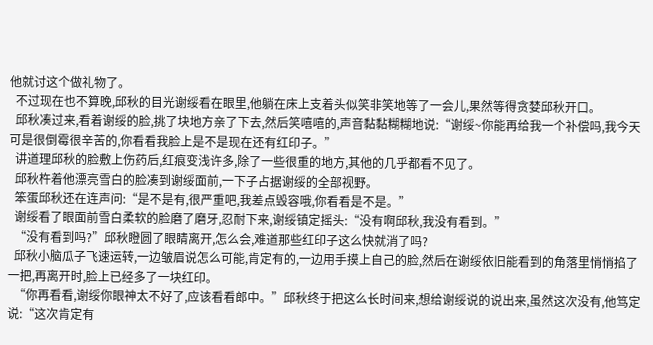他就讨这个做礼物了。
  不过现在也不算晚,邱秋的目光谢绥看在眼里,他躺在床上支着头似笑非笑地等了一会儿,果然等得贪婪邱秋开口。
  邱秋凑过来,看着谢绥的脸,挑了块地方亲了下去,然后笑嘻嘻的,声音黏黏糊糊地说:“谢绥~你能再给我一个补偿吗,我今天可是很倒霉很辛苦的,你看看我脸上是不是现在还有红印子。”
  讲道理邱秋的脸敷上伤药后,红痕变浅许多,除了一些很重的地方,其他的几乎都看不见了。
  邱秋杵着他漂亮雪白的脸凑到谢绥面前,一下子占据谢绥的全部视野。
  笨蛋邱秋还在连声问:“是不是有,很严重吧,我差点毁容哦,你看看是不是。”
  谢绥看了眼面前雪白柔软的脸磨了磨牙,忍耐下来,谢绥镇定摇头:“没有啊邱秋,我没有看到。”
  “没有看到吗?”邱秋瞪圆了眼睛离开,怎么会,难道那些红印子这么快就消了吗?
  邱秋小脑瓜子飞速运转,一边皱眉说怎么可能,肯定有的,一边用手摸上自己的脸,然后在谢绥依旧能看到的角落里悄悄掐了一把,再离开时,脸上已经多了一块红印。
  “你再看看,谢绥你眼神太不好了,应该看看郎中。”邱秋终于把这么长时间来,想给谢绥说的说出来,虽然这次没有,他笃定说:“这次肯定有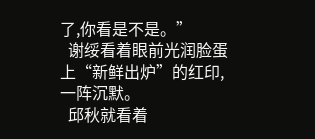了,你看是不是。”
  谢绥看着眼前光润脸蛋上“新鲜出炉”的红印,一阵沉默。
  邱秋就看着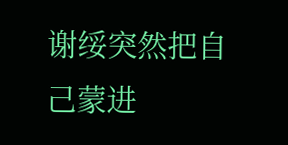谢绥突然把自己蒙进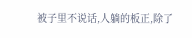被子里不说话,人躺的板正,除了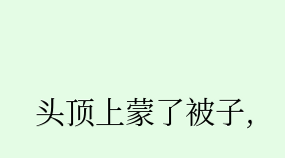头顶上蒙了被子,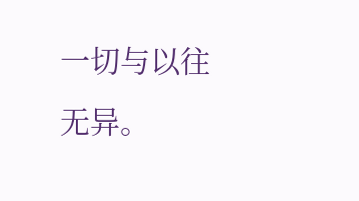一切与以往无异。